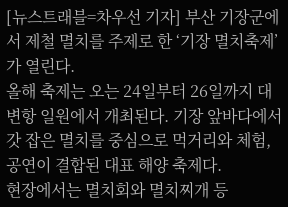[뉴스트래블=차우선 기자] 부산 기장군에서 제철 멸치를 주제로 한 ‘기장 멸치축제’가 열린다.
올해 축제는 오는 24일부터 26일까지 대변항 일원에서 개최된다. 기장 앞바다에서 갓 잡은 멸치를 중심으로 먹거리와 체험, 공연이 결합된 대표 해양 축제다.
현장에서는 멸치회와 멸치찌개 등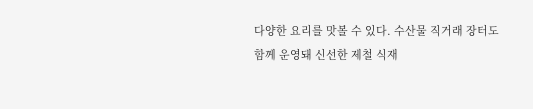다양한 요리를 맛볼 수 있다. 수산물 직거래 장터도 함께 운영돼 신선한 제철 식재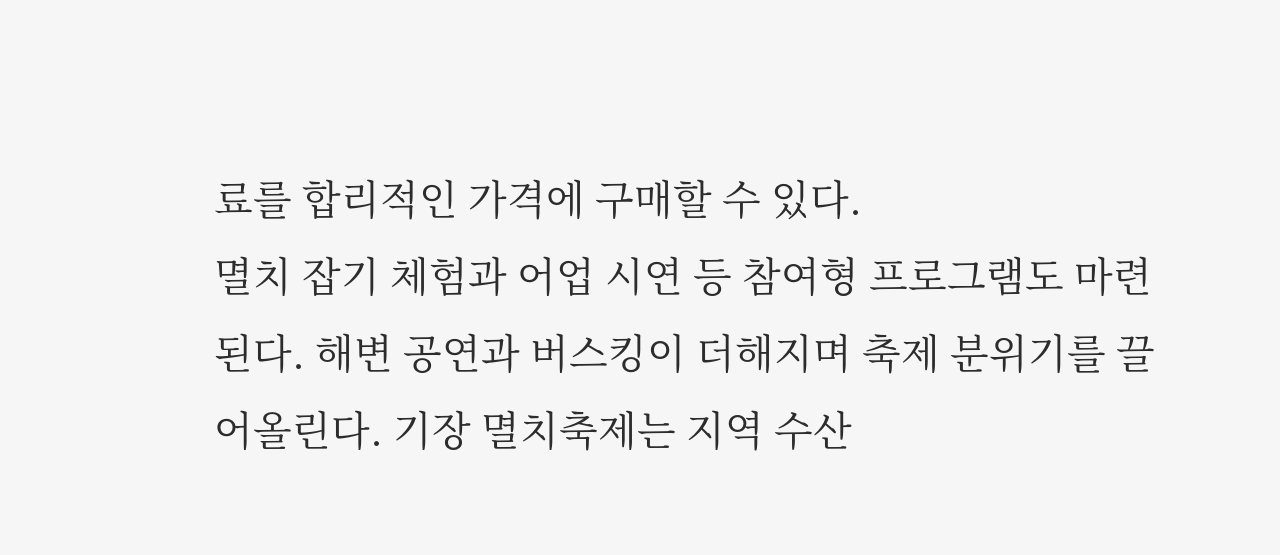료를 합리적인 가격에 구매할 수 있다.
멸치 잡기 체험과 어업 시연 등 참여형 프로그램도 마련된다. 해변 공연과 버스킹이 더해지며 축제 분위기를 끌어올린다. 기장 멸치축제는 지역 수산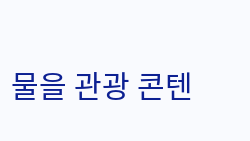물을 관광 콘텐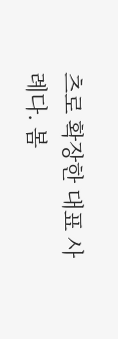츠로 확장한 대표 사례다. 봄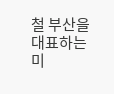철 부산을 대표하는 미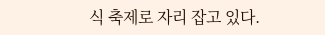식 축제로 자리 잡고 있다.